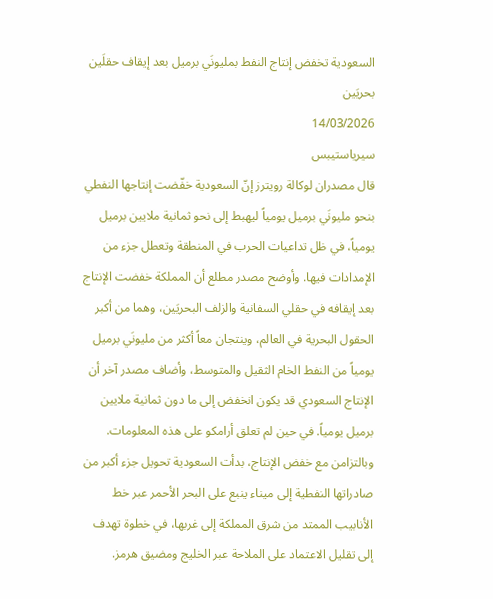السعودية تخفض إنتاج النفط بمليونَي برميل بعد إيقاف حقلَين بحريَين
14/03/2026
سيرياستيبس
قال مصدران لوكالة رويترز إنّ السعودية خفّضت إنتاجها النفطي بنحو مليونَي برميل يومياً ليهبط إلى نحو ثمانية ملايين برميل يومياً، في ظل تداعيات الحرب في المنطقة وتعطل جزء من الإمدادات فيها. وأوضح مصدر مطلع أن المملكة خفضت الإنتاج بعد إيقافه في حقلي السفانية والزلف البحريَين، وهما من أكبر الحقول البحرية في العالم، وينتجان معاً أكثر من مليونَي برميل يومياً من النفط الخام الثقيل والمتوسط، وأضاف مصدر آخر أن الإنتاج السعودي قد يكون انخفض إلى ما دون ثمانية ملايين برميل يومياً. في حين لم تعلق أرامكو على هذه المعلومات.
وبالتزامن مع خفض الإنتاج، بدأت السعودية تحويل جزء أكبر من صادراتها النفطية إلى ميناء ينبع على البحر الأحمر عبر خط الأنابيب الممتد من شرق المملكة إلى غربها، في خطوة تهدف إلى تقليل الاعتماد على الملاحة عبر الخليج ومضيق هرمز.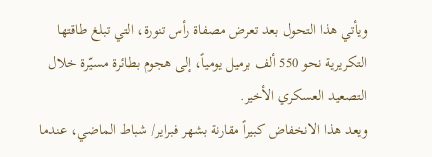ويأتي هذا التحول بعد تعرض مصفاة رأس تنورة، التي تبلغ طاقتها التكريرية نحو 550 ألف برميل يومياً، إلى هجوم بطائرة مسيّرة خلال التصعيد العسكري الأخير.
ويعد هذا الانخفاض كبيراً مقارنة بشهر فبراير/ شباط الماضي، عندما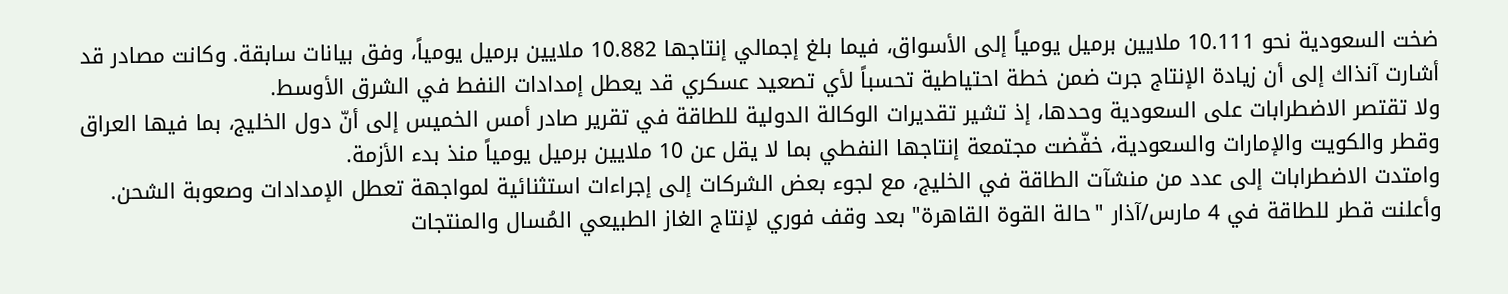ضخت السعودية نحو 10.111 ملايين برميل يومياً إلى الأسواق، فيما بلغ إجمالي إنتاجها 10.882 ملايين برميل يومياً، وفق بيانات سابقة. وكانت مصادر قد أشارت آنذاك إلى أن زيادة الإنتاج جرت ضمن خطة احتياطية تحسباً لأي تصعيد عسكري قد يعطل إمدادات النفط في الشرق الأوسط.
ولا تقتصر الاضطرابات على السعودية وحدها، إذ تشير تقديرات الوكالة الدولية للطاقة في تقرير صادر أمس الخميس إلى أنّ دول الخليج، بما فيها العراق وقطر والكويت والإمارات والسعودية، خفّضت مجتمعة إنتاجها النفطي بما لا يقل عن 10 ملايين برميل يومياً منذ بدء الأزمة.
وامتدت الاضطرابات إلى عدد من منشآت الطاقة في الخليج، مع لجوء بعض الشركات إلى إجراءات استثنائية لمواجهة تعطل الإمدادات وصعوبة الشحن. وأعلنت قطر للطاقة في 4 مارس/آذار "حالة القوة القاهرة" بعد وقف فوري لإنتاج الغاز الطبيعي المُسال والمنتجات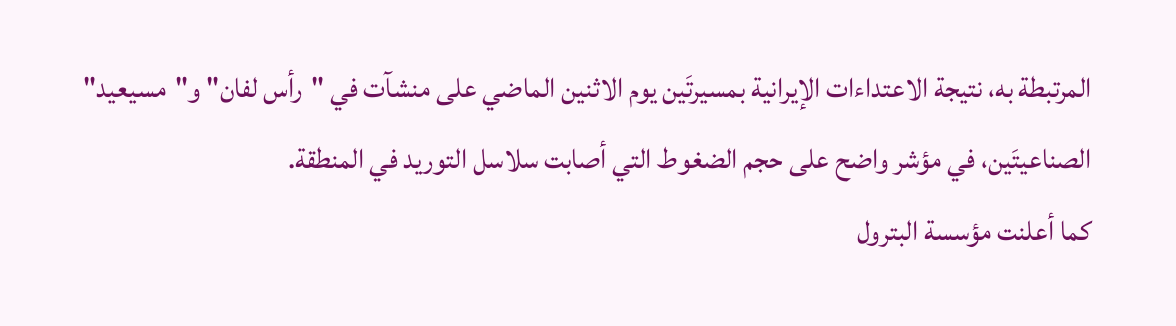المرتبطة به، نتيجة الاعتداءات الإيرانية بمسيرتَين يوم الاثنين الماضي على منشآت في "رأس لفان" و"مسيعيد" الصناعيتَين، في مؤشر واضح على حجم الضغوط التي أصابت سلاسل التوريد في المنطقة.
كما أعلنت مؤسسة البترول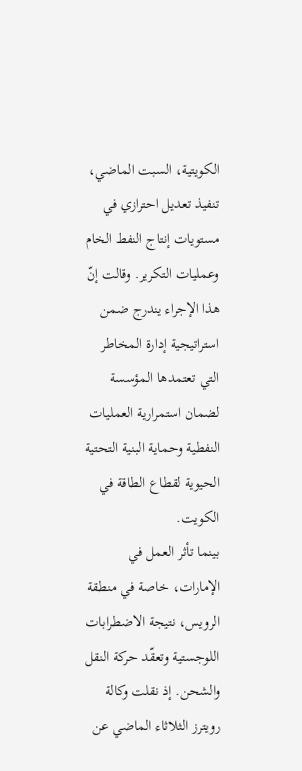الكويتية، السبت الماضي، تنفيذ تعديل احترازي في مستويات إنتاج النفط الخام وعمليات التكرير. وقالت إنّ هذا الإجراء يندرج ضمن استراتيجية إدارة المخاطر التي تعتمدها المؤسسة لضمان استمرارية العمليات النفطية وحماية البنية التحتية الحيوية لقطاع الطاقة في الكويت.
بينما تأثر العمل في الإمارات، خاصة في منطقة الرويس، نتيجة الاضطرابات اللوجستية وتعقّد حركة النقل والشحن. إذ نقلت وكالة رويترز الثلاثاء الماضي عن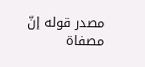مصدر قوله إنّ مصفاة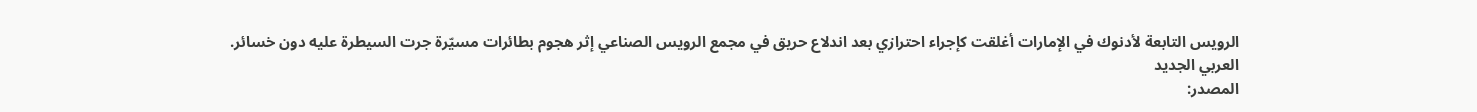الرويس التابعة لأدنوك في الإمارات أغلقت كإجراء احترازي بعد اندلاع حريق في مجمع الرويس الصناعي إثر هجوم بطائرات مسيّرة جرت السيطرة عليه دون خسائر.
العربي الجديد
المصدر: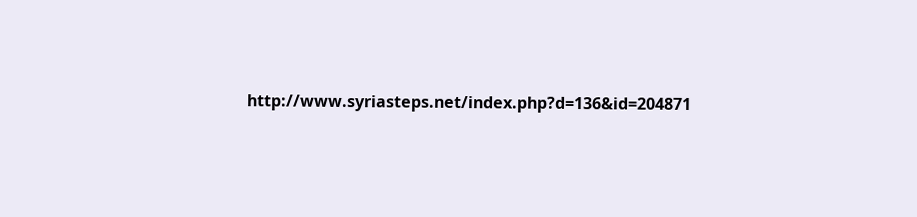http://www.syriasteps.net/index.php?d=136&id=204871